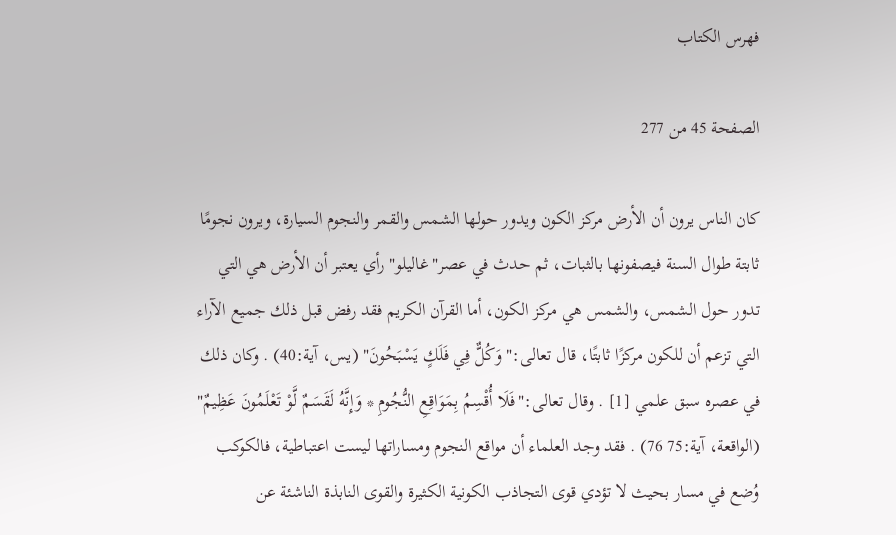فهرس الكتاب

الصفحة 45 من 277

كان الناس يرون أن الأرض مركز الكون ويدور حولها الشمس والقمر والنجوم السيارة، ويرون نجومًا ثابتة طوال السنة فيصفونها بالثبات، ثم حدث في عصر"غاليلو"رأي يعتبر أن الأرض هي التي تدور حول الشمس، والشمس هي مركز الكون، أما القرآن الكريم فقد رفض قبل ذلك جميع الآراء التي تزعم أن للكون مركزًا ثابتًا، قال تعالى:"وَكُلٌّ فِي فَلَكٍ يَسْبَحُونَ" (يس، آية:40) . وكان ذلك في عصره سبق علمي [1] . وقال تعالى:"فَلَا أُقْسِمُ بِمَوَاقِعِ النُّجُومِ * وَإِنَّهُ لَقَسَمٌ لَّوْ تَعْلَمُونَ عَظِيمٌ" (الواقعة، آية:75 76) . فقد وجد العلماء أن مواقع النجوم ومساراتها ليست اعتباطية، فالكوكب وُضع في مسار بحيث لا تؤدي قوى التجاذب الكونية الكثيرة والقوى النابذة الناشئة عن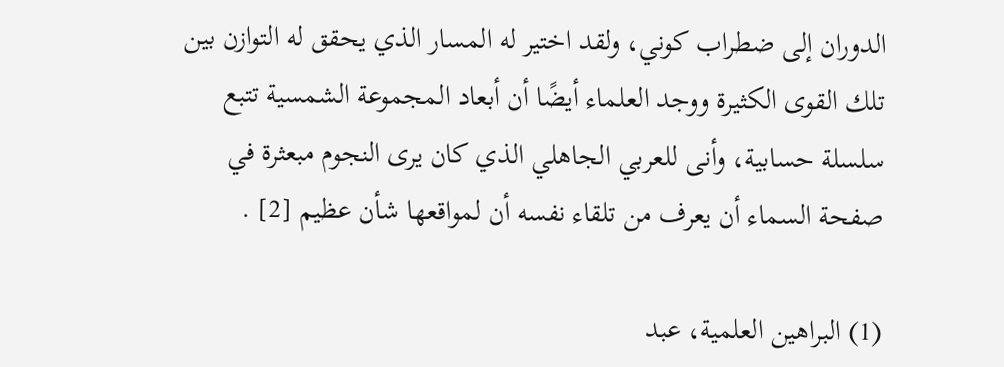الدوران إلى ضطراب كوني، ولقد اختير له المسار الذي يحقق له التوازن بين تلك القوى الكثيرة ووجد العلماء أيضًا أن أبعاد المجموعة الشمسية تتبع سلسلة حسابية، وأنى للعربي الجاهلي الذي كان يرى النجوم مبعثرة في صفحة السماء أن يعرف من تلقاء نفسه أن لمواقعها شأن عظيم [2] .

(1) البراهين العلمية، عبد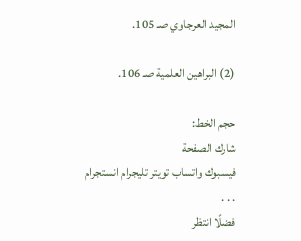المجيد العرجاوي صـ 105.

(2) البراهين العلمية صـ 106.

حجم الخط:
شارك الصفحة
فيسبوك واتساب تويتر تليجرام انستجرام
. . .
فضلًا انتظر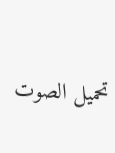تحميل الصوت